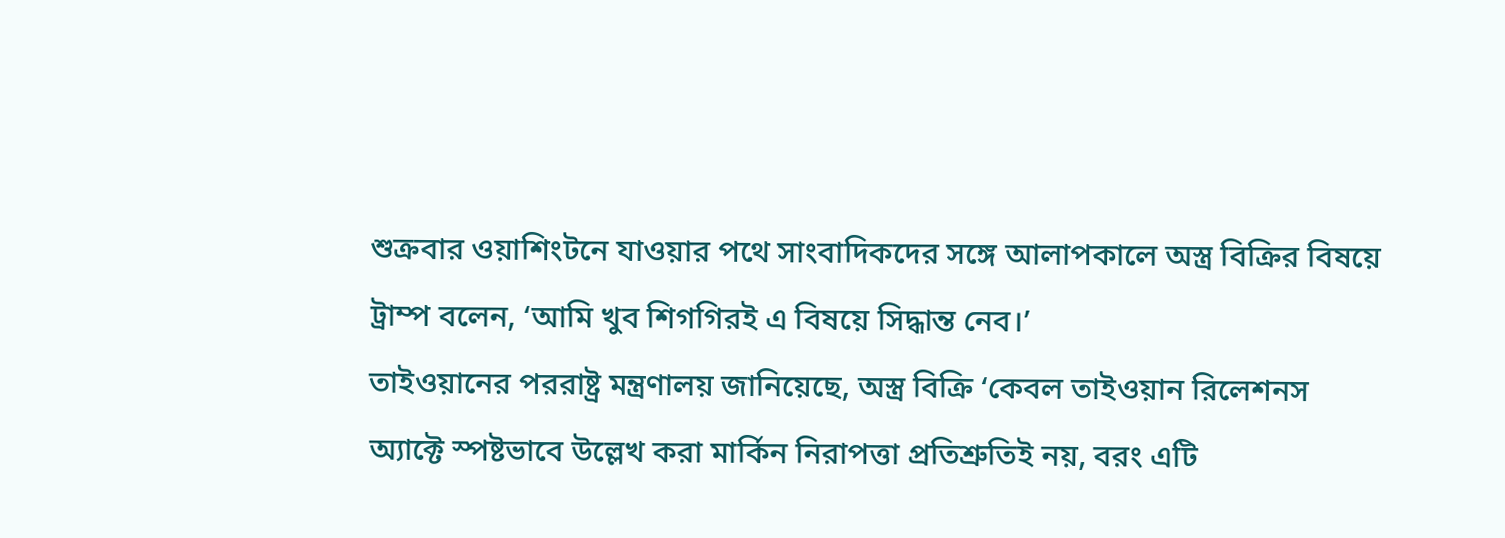শুক্রবার ওয়াশিংটনে যাওয়ার পথে সাংবাদিকদের সঙ্গে আলাপকালে অস্ত্র বিক্রির বিষয়ে ট্রাম্প বলেন, ‘আমি খুব শিগগিরই এ বিষয়ে সিদ্ধান্ত নেব।’
তাইওয়ানের পররাষ্ট্র মন্ত্রণালয় জানিয়েছে, অস্ত্র বিক্রি ‘কেবল তাইওয়ান রিলেশনস অ্যাক্টে স্পষ্টভাবে উল্লেখ করা মার্কিন নিরাপত্তা প্রতিশ্রুতিই নয়, বরং এটি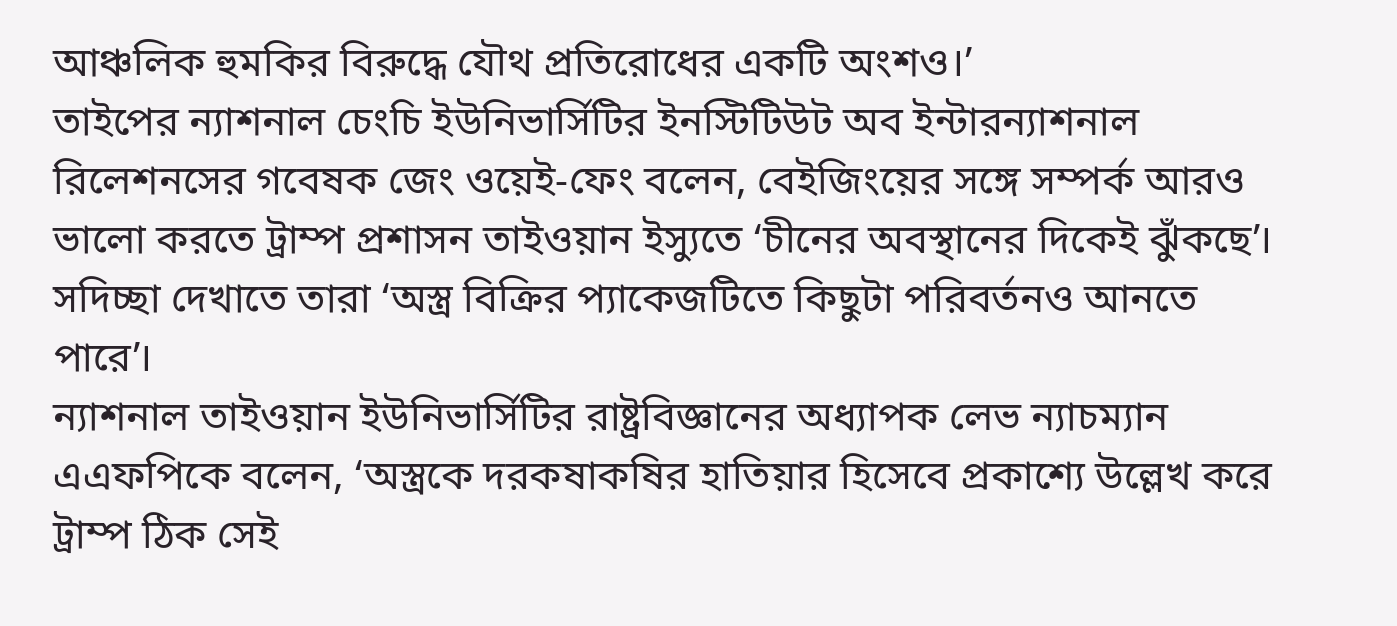আঞ্চলিক হুমকির বিরুদ্ধে যৌথ প্রতিরোধের একটি অংশও।’
তাইপের ন্যাশনাল চেংচি ইউনিভার্সিটির ইনস্টিটিউট অব ইন্টারন্যাশনাল রিলেশনসের গবেষক জেং ওয়েই-ফেং বলেন, বেইজিংয়ের সঙ্গে সম্পর্ক আরও ভালো করতে ট্রাম্প প্রশাসন তাইওয়ান ইস্যুতে ‘চীনের অবস্থানের দিকেই ঝুঁকছে’। সদিচ্ছা দেখাতে তারা ‘অস্ত্র বিক্রির প্যাকেজটিতে কিছুটা পরিবর্তনও আনতে পারে’।
ন্যাশনাল তাইওয়ান ইউনিভার্সিটির রাষ্ট্রবিজ্ঞানের অধ্যাপক লেভ ন্যাচম্যান এএফপিকে বলেন, ‘অস্ত্রকে দরকষাকষির হাতিয়ার হিসেবে প্রকাশ্যে উল্লেখ করে ট্রাম্প ঠিক সেই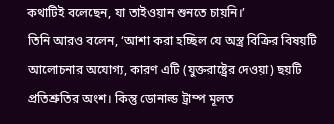কথাটিই বলেছেন, যা তাইওয়ান শুনতে চায়নি।’
তিনি আরও বলেন, ‘আশা করা হচ্ছিল যে অস্ত্র বিক্রির বিষয়টি আলোচনার অযোগ্য, কারণ এটি (যুক্তরাষ্ট্রের দেওয়া) ছয়টি প্রতিশ্রুতির অংশ। কিন্তু ডোনাল্ড ট্রাম্প মূলত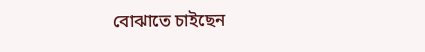বোঝাতে চাইছেন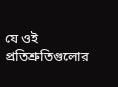যে ওই প্রতিশ্রুতিগুলোর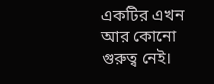একটির এখন আর কোনো গুরুত্ব নেই।